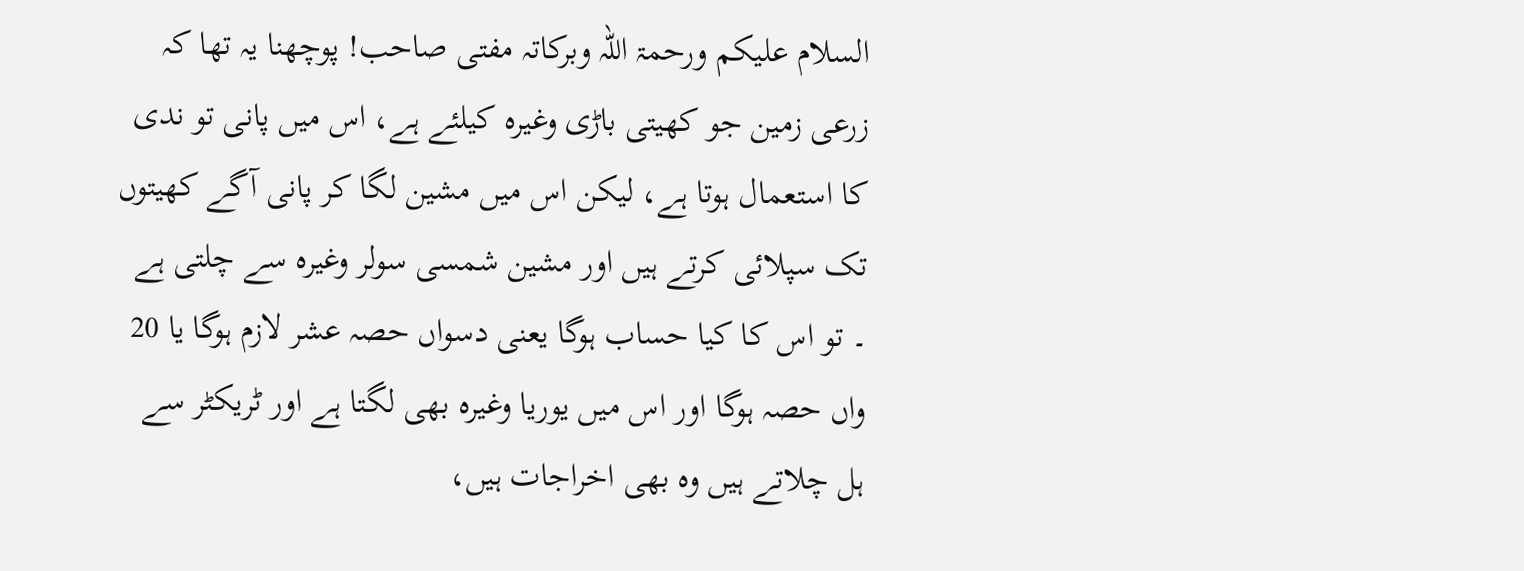السلام علیکم ورحمۃ اللہ وبرکاتہ مفتی صاحب! پوچھنا یہ تھا کہ زرعی زمین جو کھیتی باڑی وغیرہ کیلئے ہے، اس میں پانی تو ندی کا استعمال ہوتا ہے، لیکن اس میں مشین لگا کر پانی آگے کھیتوں تک سپلائی کرتے ہیں اور مشین شمسی سولر وغیرہ سے چلتی ہے ۔ تو اس کا کیا حساب ہوگا یعنی دسواں حصہ عشر لازم ہوگا یا 20 واں حصہ ہوگا اور اس میں یوریا وغیرہ بھی لگتا ہے اور ٹریکٹر سے ہل چلاتے ہیں وہ بھی اخراجات ہیں،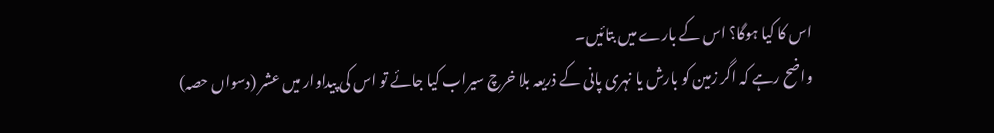اس کا کیا ہوگا؟ اس کے بارے میں بتائیں۔
واضح رہے کہ اگر زمین کو بارش یا نہری پانی کے ذریعہ بلا خرچ سیراب کیا جائے تو اس کی پیداوار میں عشر (دسواں حصہ)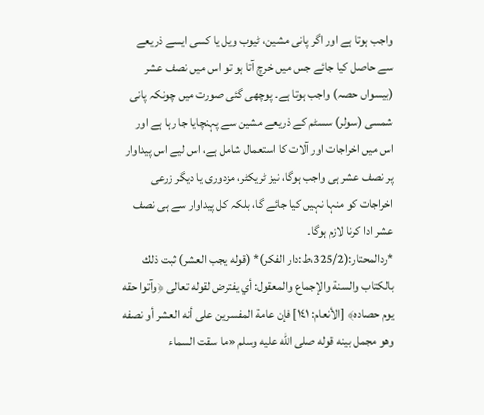واجب ہوتا ہے اور اگر پانی مشین، ٹیوب ویل یا کسی ایسے ذریعے سے حاصل کیا جائے جس میں خرچ آتا ہو تو اس میں نصف عشر (بیسواں حصہ) واجب ہوتا ہے۔ پوچھی گئی صورت میں چونکہ پانی شمسی (سولر) سسٹم کے ذریعے مشین سے پہنچایا جا رہا ہے اور اس میں اخراجات اور آلات کا استعمال شامل ہے، اس لیے اس پیداوار پر نصف عشر ہی واجب ہوگا، نیز ٹریکٹر، مزدوری یا دیگر زرعی اخراجات کو منہا نہیں کیا جائے گا، بلکہ کل پیداوار سے ہی نصف عشر ادا کرنا لازم ہوگا۔
*ردالمحتار:(325/2،ط:دار الفکر)* (قوله يجب العشر) ثبت ذلك بالكتاب والسنة والإجماع والمعقول: أي يفترض لقوله تعالى ﴿وآتوا حقه يوم حصاده﴾ [الأنعام: ١٤١] فإن عامة المفسرين على أنه العشر أو نصفه وهو مجمل بينه قوله صلى الله عليه وسلم «ما سقت السماء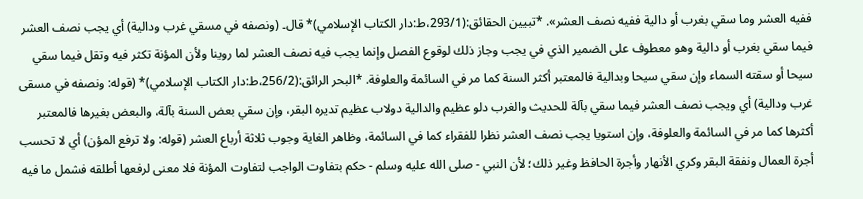ففيه العشر وما سقي بغرب أو دالية ففيه نصف العشر». *تبیین الحقائق:(293/1،ط:دار الكتاب الإسلامي)* قال۔ (ونصفه في مسقي غرب ودالية) أي يجب نصف العشر فيما سقي بغرب أو دالية وهو معطوف على الضمير الذي في يجب وجاز ذلك لوقوع الفصل وإنما يجب فيه نصف العشر لما روينا ولأن المؤنة تكثر فيه وتقل فيما سقي سيحا أو سقته السماء وإن سقي سيحا وبدالية فالمعتبر أكثر السنة كما مر في السائمة والعلوفة. *البحر الرائق:(256/2،ط:دار الكتاب الإسلامي)* (قوله: ونصفه في مسقى غرب ودالية) أي ويجب نصف العشر فيما سقي بآلة للحديث والغرب دلو عظيم والدالية دولاب عظيم تديره البقر، وإن سقي بعض السنة بآلة، والبعض بغيرها فالمعتبر أكثرها كما مر في السائمة والعلوفة، وإن استويا يجب نصف العشر نظرا للفقراء كما في السائمة، وظاهر الغاية وجوب ثلاثة أرباع العشر (قوله: ولا ترفع المؤن) أي لا تحسب أجرة العمال ونفقة البقر وكري الأنهار وأجرة الحافظ وغير ذلك؛ لأن النبي - صلى الله عليه وسلم - حكم بتفاوت الواجب لتفاوت المؤنة فلا معنى لرفعها أطلقه فشمل ما فيه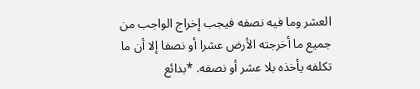العشر وما فيه نصفه فيجب إخراج الواجب من جميع ما أخرجته الأرض عشرا أو نصفا إلا أن ما تكلفه يأخذه بلا عشر أو نصفه. *بدائع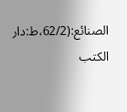الصنائع:(62/2،ط:دار الكتب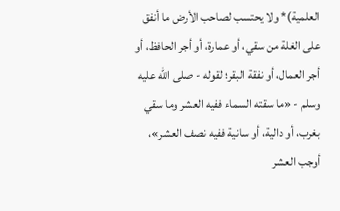العلمية)* ولا يحتسب لصاحب الأرض ما أنفق على الغلة من سقي، أو عمارة، أو أجر الحافظ، أو أجر العمال، أو نفقة البقر؛ لقوله - صلى الله عليه وسلم - «ما سقته السماء ففيه العشر وما سقي بغرب، أو دالية، أو سانية ففيه نصف العشر»، أوجب العشر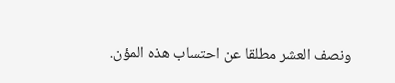ونصف العشر مطلقا عن احتساب هذه المؤن.